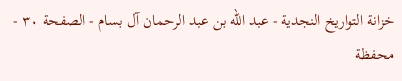خزانة التواريخ النجدية - عبد الله بن عبد الرحمان آل بسام - الصفحة ٣٠ - محفظة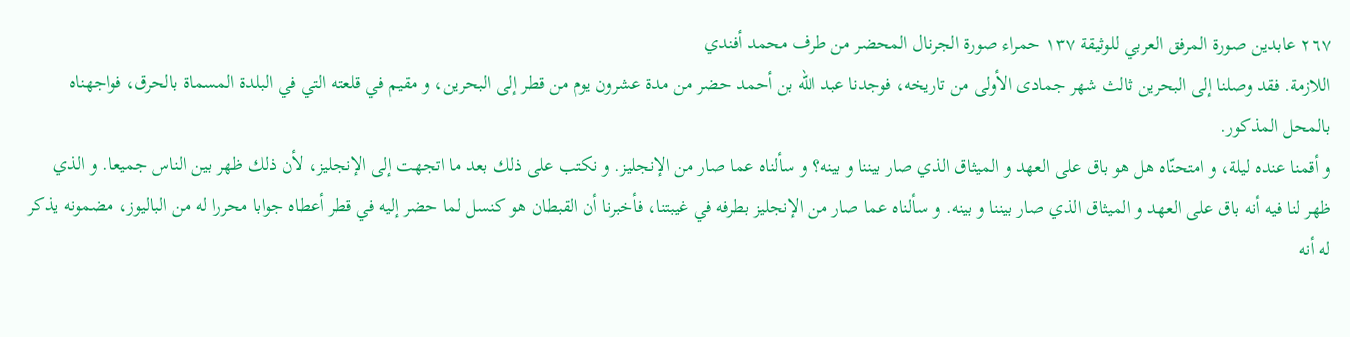٢٦٧ عابدين صورة المرفق العربي للوثيقة ١٣٧ حمراء صورة الجرنال المحضر من طرف محمد أفندي
اللازمة. فقد وصلنا إلى البحرين ثالث شهر جمادى الأولى من تاريخه، فوجدنا عبد اللّه بن أحمد حضر من مدة عشرون يوم من قطر إلى البحرين، و مقيم في قلعته التي في البلدة المسماة بالحرق، فواجهناه بالمحل المذكور.
و أقمنا عنده ليلة، و امتحنّاه هل هو باق على العهد و الميثاق الذي صار بيننا و بينه؟ و سألناه عما صار من الإنجليز. و نكتب على ذلك بعد ما اتجهت إلى الإنجليز، لأن ذلك ظهر بين الناس جميعا. و الذي ظهر لنا فيه أنه باق على العهد و الميثاق الذي صار بيننا و بينه. و سألناه عما صار من الإنجليز بطرفه في غيبتنا، فأخبرنا أن القبطان هو كنسل لما حضر إليه في قطر أعطاه جوابا محررا له من الباليوز، مضمونه يذكر له أنه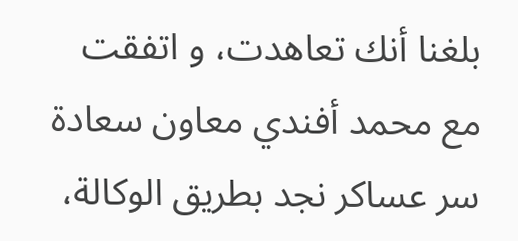بلغنا أنك تعاهدت، و اتفقت مع محمد أفندي معاون سعادة سر عساكر نجد بطريق الوكالة،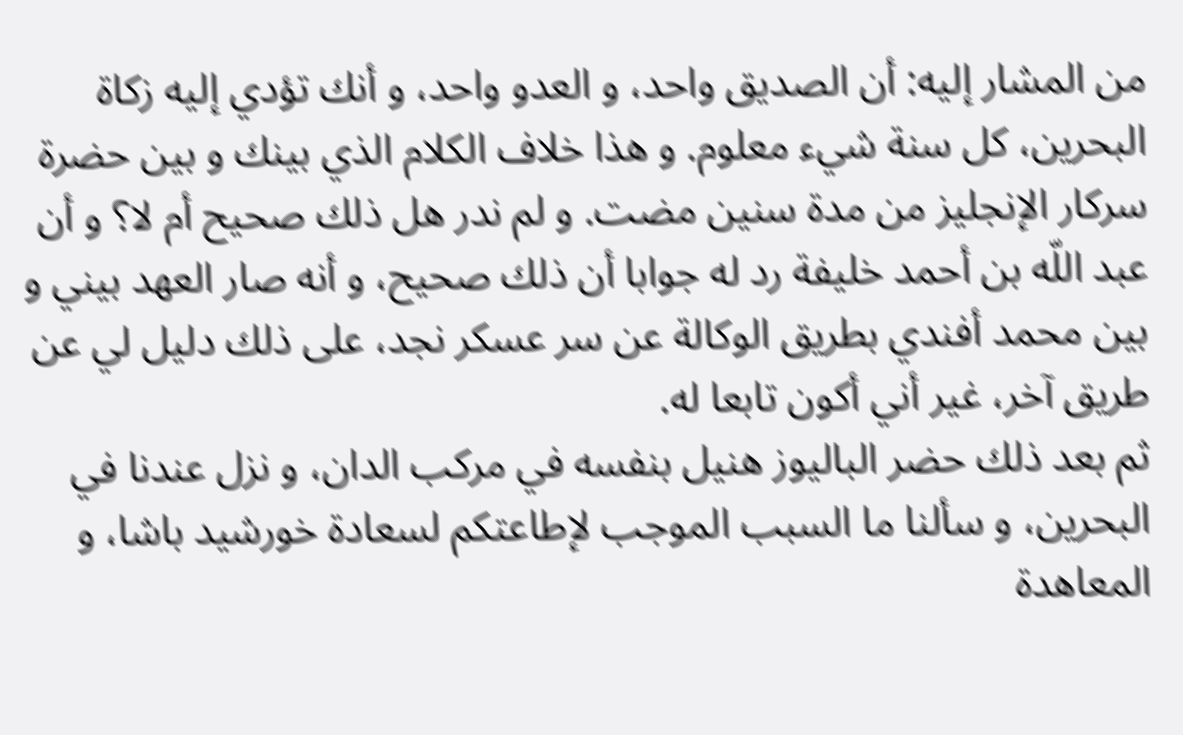من المشار إليه: أن الصديق واحد، و العدو واحد، و أنك تؤدي إليه زكاة البحرين، كل سنة شيء معلوم. و هذا خلاف الكلام الذي بينك و بين حضرة سركار الإنجليز من مدة سنين مضت. و لم ندر هل ذلك صحيح أم لا؟ و أن عبد اللّه بن أحمد خليفة رد له جوابا أن ذلك صحيح، و أنه صار العهد بيني و بين محمد أفندي بطريق الوكالة عن سر عسكر نجد، على ذلك دليل لي عن طريق آخر، غير أني أكون تابعا له.
ثم بعد ذلك حضر الباليوز هنيل بنفسه في مركب الدان، و نزل عندنا في البحرين، و سألنا ما السبب الموجب لإطاعتكم لسعادة خورشيد باشا، و المعاهدة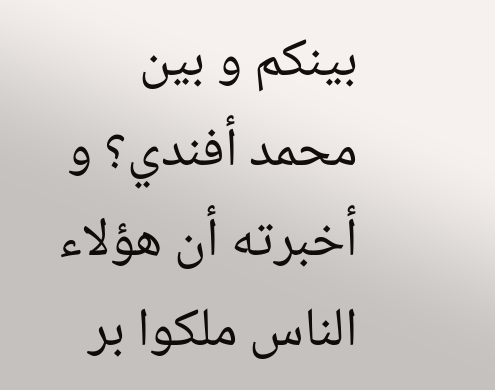بينكم و بين محمد أفندي؟ و أخبرته أن هؤلاء الناس ملكوا بر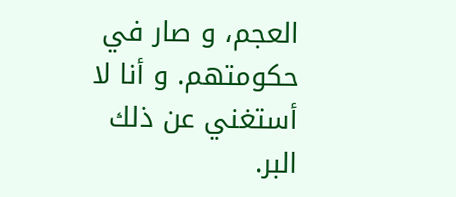العجم، و صار في حكومتهم. و أنا لا أستغني عن ذلك البر.